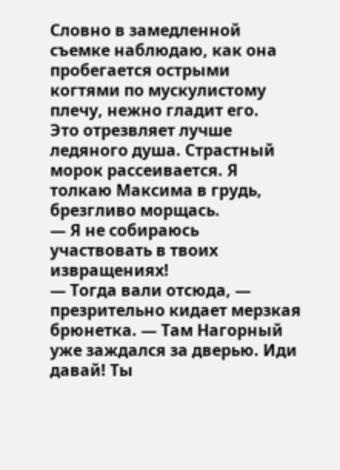Словно в замедленной съемке наблюдаю, как она пробегается острыми когтями по мускулистому плечу, нежно гладит его.
Это отрезвляет лучше ледяного душа. Страстный морок рассеивается. Я толкаю Максима в грудь, брезгливо морщась.
— Я не собираюсь участвовать в твоих извращениях!
— Тогда вали отсюда, — презрительно кидает мерзкая брюнетка. — Там Нагорный уже заждался за дверью. Иди давай! Ты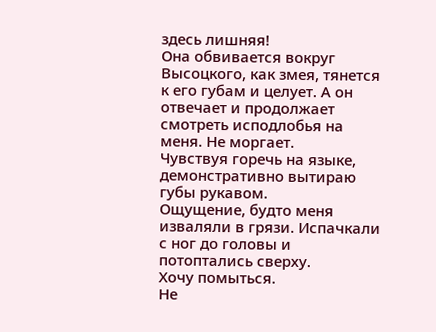здесь лишняя!
Она обвивается вокруг Высоцкого, как змея, тянется к его губам и целует. А он отвечает и продолжает смотреть исподлобья на меня. Не моргает.
Чувствуя горечь на языке, демонстративно вытираю губы рукавом.
Ощущение, будто меня изваляли в грязи. Испачкали с ног до головы и потоптались сверху.
Хочу помыться.
Не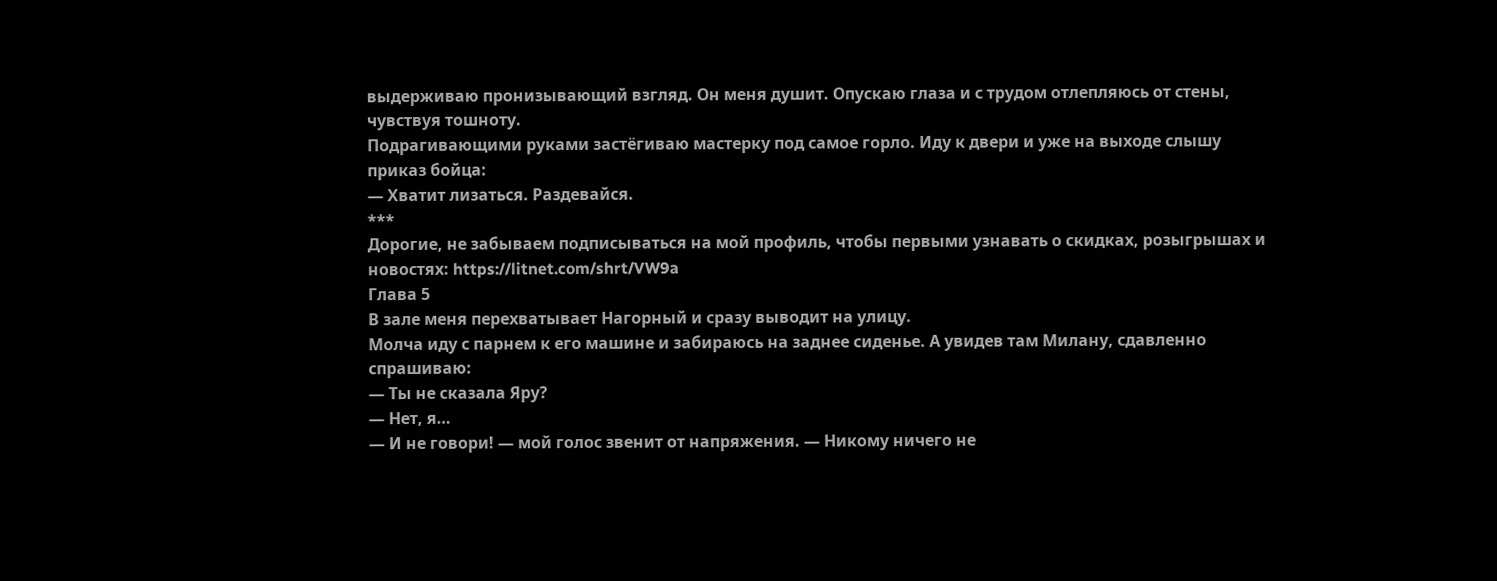выдерживаю пронизывающий взгляд. Он меня душит. Опускаю глаза и с трудом отлепляюсь от стены, чувствуя тошноту.
Подрагивающими руками застёгиваю мастерку под самое горло. Иду к двери и уже на выходе слышу приказ бойца:
— Хватит лизаться. Раздевайся.
***
Дорогие, не забываем подписываться на мой профиль, чтобы первыми узнавать о скидках, розыгрышах и новостях: https://litnet.com/shrt/VW9a
Глава 5
В зале меня перехватывает Нагорный и сразу выводит на улицу.
Молча иду с парнем к его машине и забираюсь на заднее сиденье. А увидев там Милану, сдавленно спрашиваю:
— Ты не сказала Яру?
— Нет, я…
— И не говори! — мой голос звенит от напряжения. — Никому ничего не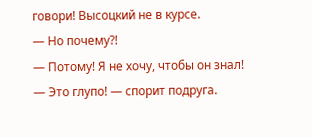говори! Высоцкий не в курсе.
— Но почему?!
— Потому! Я не хочу, чтобы он знал!
— Это глупо! — спорит подруга.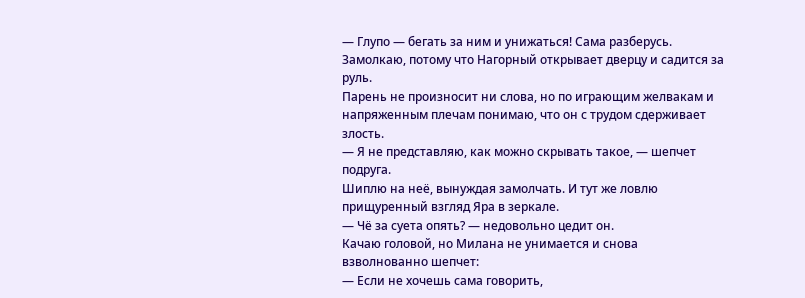— Глупо — бегать за ним и унижаться! Сама разберусь.
Замолкаю, потому что Нагорный открывает дверцу и садится за руль.
Парень не произносит ни слова, но по играющим желвакам и напряженным плечам понимаю, что он с трудом сдерживает злость.
— Я не представляю, как можно скрывать такое, — шепчет подруга.
Шиплю на неё, вынуждая замолчать. И тут же ловлю прищуренный взгляд Яра в зеркале.
— Чё за суета опять? — недовольно цедит он.
Качаю головой, но Милана не унимается и снова взволнованно шепчет:
— Если не хочешь сама говорить,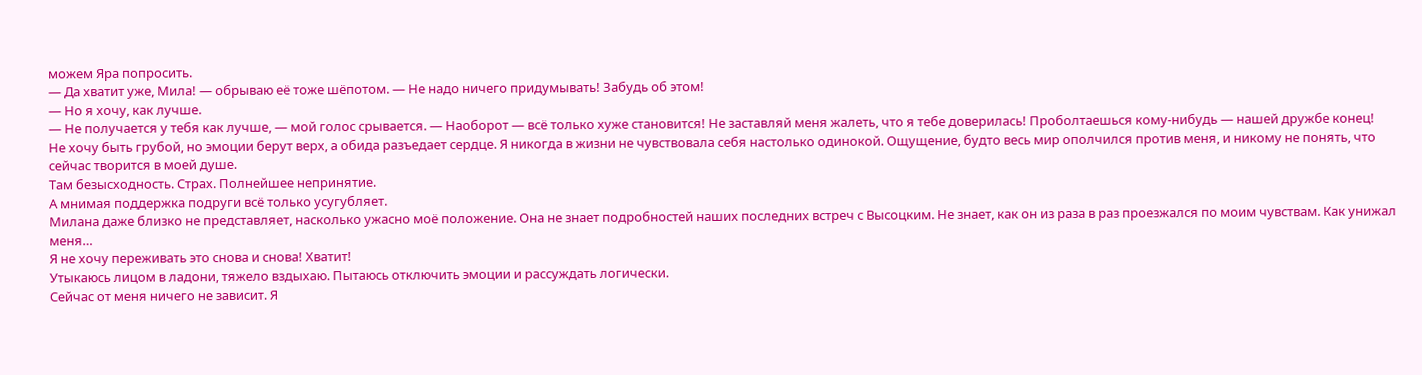можем Яра попросить.
— Да хватит уже, Мила! — обрываю её тоже шёпотом. — Не надо ничего придумывать! Забудь об этом!
— Но я хочу, как лучше.
— Не получается у тебя как лучше, — мой голос срывается. — Наоборот — всё только хуже становится! Не заставляй меня жалеть, что я тебе доверилась! Проболтаешься кому-нибудь — нашей дружбе конец!
Не хочу быть грубой, но эмоции берут верх, а обида разъедает сердце. Я никогда в жизни не чувствовала себя настолько одинокой. Ощущение, будто весь мир ополчился против меня, и никому не понять, что сейчас творится в моей душе.
Там безысходность. Страх. Полнейшее непринятие.
А мнимая поддержка подруги всё только усугубляет.
Милана даже близко не представляет, насколько ужасно моё положение. Она не знает подробностей наших последних встреч с Высоцким. Не знает, как он из раза в раз проезжался по моим чувствам. Как унижал меня…
Я не хочу переживать это снова и снова! Хватит!
Утыкаюсь лицом в ладони, тяжело вздыхаю. Пытаюсь отключить эмоции и рассуждать логически.
Сейчас от меня ничего не зависит. Я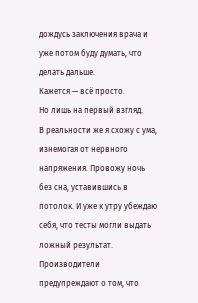дождусь заключения врача и уже потом буду думать, что делать дальше.
Кажется — всё просто.
Но лишь на первый взгляд.
В реальности же я схожу с ума, изнемогая от нервного напряжения. Провожу ночь без сна, уставившись в потолок. И уже к утру убеждаю себя, что тесты могли выдать ложный результат.
Производители предупреждают о том, что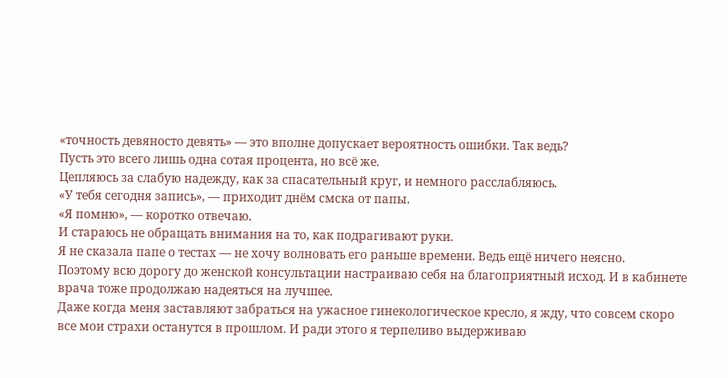«точность девяносто девять» — это вполне допускает вероятность ошибки. Так ведь?
Пусть это всего лишь одна сотая процента, но всё же.
Цепляюсь за слабую надежду, как за спасательный круг, и немного расслабляюсь.
«У тебя сегодня запись», — приходит днём смска от папы.
«Я помню», — коротко отвечаю.
И стараюсь не обращать внимания на то, как подрагивают руки.
Я не сказала папе о тестах — не хочу волновать его раньше времени. Ведь ещё ничего неясно.
Поэтому всю дорогу до женской консультации настраиваю себя на благоприятный исход. И в кабинете врача тоже продолжаю надеяться на лучшее.
Даже когда меня заставляют забраться на ужасное гинекологическое кресло, я жду, что совсем скоро все мои страхи останутся в прошлом. И ради этого я терпеливо выдерживаю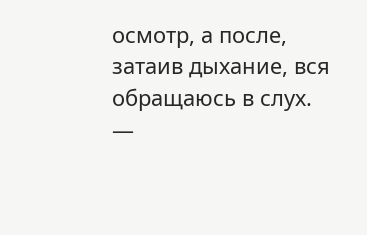осмотр, а после, затаив дыхание, вся обращаюсь в слух.
—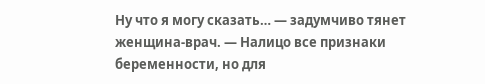Ну что я могу сказать… — задумчиво тянет женщина-врач. — Налицо все признаки беременности, но для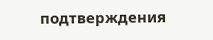подтверждения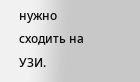нужно сходить на УЗИ.